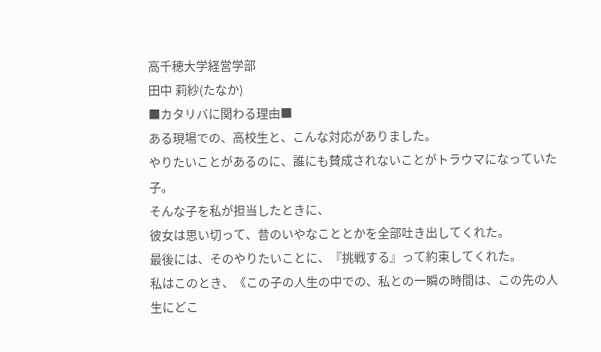高千穂大学経営学部
田中 莉紗(たなか)
■カタリバに関わる理由■
ある現場での、高校生と、こんな対応がありました。
やりたいことがあるのに、誰にも賛成されないことがトラウマになっていた子。
そんな子を私が担当したときに、
彼女は思い切って、昔のいやなこととかを全部吐き出してくれた。
最後には、そのやりたいことに、『挑戦する』って約束してくれた。
私はこのとき、《この子の人生の中での、私との一瞬の時間は、この先の人生にどこ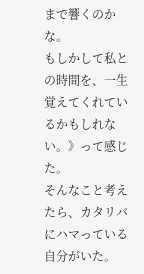まで響くのかな。
もしかして私との時間を、一生覚えてくれているかもしれない。》って感じた。
そんなこと考えたら、カタリバにハマっている自分がいた。